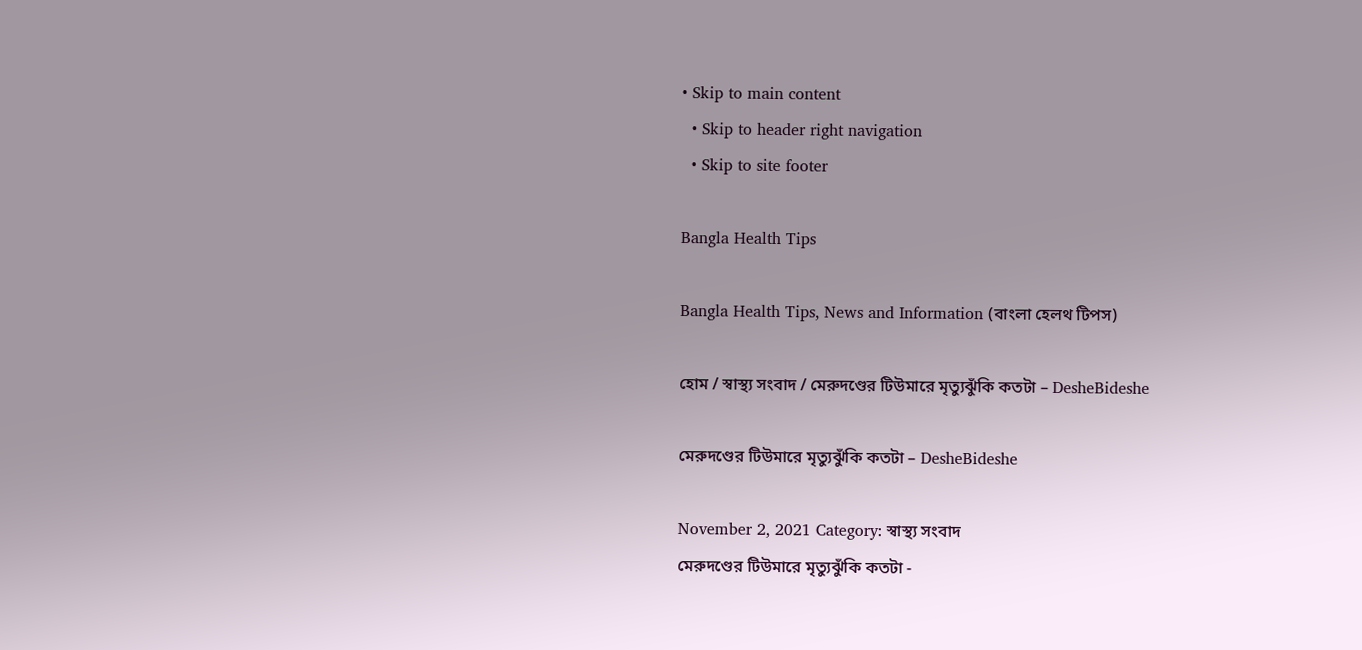• Skip to main content
  • Skip to header right navigation
  • Skip to site footer

Bangla Health Tips

Bangla Health Tips, News and Information (বাংলা হেলথ টিপস)

হোম / স্বাস্থ্য সংবাদ / মেরুদণ্ডের টিউমারে মৃত্যুঝুঁকি কতটা – DesheBideshe

মেরুদণ্ডের টিউমারে মৃত্যুঝুঁকি কতটা – DesheBideshe

November 2, 2021 Category: স্বাস্থ্য সংবাদ
মেরুদণ্ডের টিউমারে মৃত্যুঝুঁকি কতটা -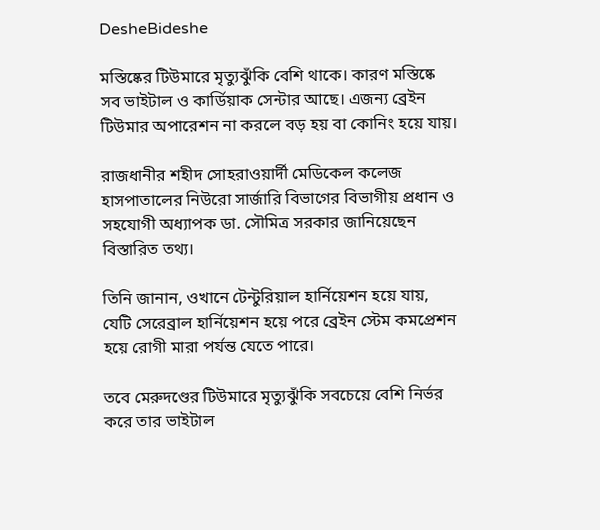DesheBideshe

মস্তিষ্কের টিউমারে মৃত্যুঝুঁকি বেশি থাকে। কারণ মস্তিষ্কে সব ভাইটাল ও কার্ডিয়াক সেন্টার আছে। এজন্য ব্রেইন টিউমার অপারেশন না করলে বড় হয় বা কোনিং হয়ে যায়।

রাজধানীর শহীদ সোহরাওয়ার্দী মেডিকেল কলেজ হাসপাতালের নিউরো সার্জারি বিভাগের বিভাগীয় প্রধান ও সহযোগী অধ্যাপক ডা. সৌমিত্র সরকার জানিয়েছেন বিস্তারিত তথ্য।

তিনি জানান, ওখানে টেন্টুরিয়াল হার্নিয়েশন হয়ে যায়, যেটি সেরেব্রাল হার্নিয়েশন হয়ে পরে ব্রেইন স্টেম কমপ্রেশন হয়ে রোগী মারা পর্যন্ত যেতে পারে।

তবে মেরুদণ্ডের টিউমারে মৃত্যুঝুঁকি সবচেয়ে বেশি নির্ভর করে তার ভাইটাল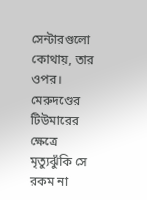সেন্টারগুলো কোথায়, তার ওপর। মেরুদণ্ডের টিউমারের ক্ষেত্রে মৃত্যুঝুঁকি সে রকম না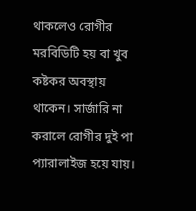থাকলেও রোগীর মরবিডিটি হয় বা খুব কষ্টকর অবস্থায় থাকেন। সার্জারি না করালে রোগীর দুই পা প্যারালাইজ হয়ে যায়।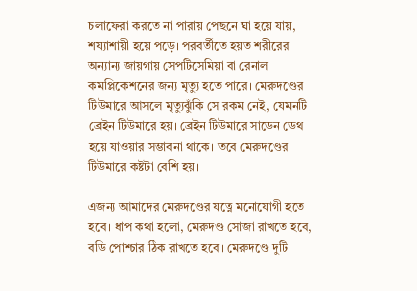চলাফেরা করতে না পারায় পেছনে ঘা হয়ে যায়, শয্যাশায়ী হয়ে পড়ে। পরবর্তীতে হয়ত শরীরের অন্যান্য জায়গায় সেপটিসেমিয়া বা রেনাল কমপ্লিকেশনের জন্য মৃত্যু হতে পারে। মেরুদণ্ডের টিউমারে আসলে মৃত্যুঝুঁকি সে রকম নেই, যেমনটি ব্রেইন টিউমারে হয়। ব্রেইন টিউমারে সাডেন ডেথ হয়ে যাওয়ার সম্ভাবনা থাকে। তবে মেরুদণ্ডের টিউমারে কষ্টটা বেশি হয়।

এজন্য আমাদের মেরুদণ্ডের যত্নে মনোযোগী হতে হবে। ধাপ কথা হলো, মেরুদণ্ড সোজা রাখতে হবে, বডি পোশ্চার ঠিক রাখতে হবে। মেরুদণ্ডে দুটি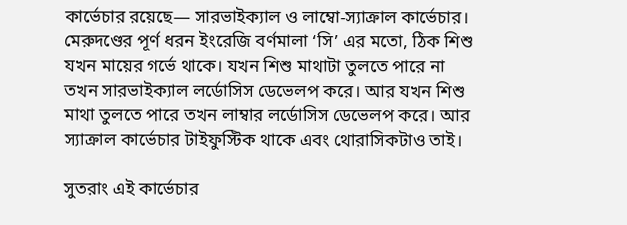কার্ভেচার রয়েছে— সারভাইক্যাল ও লাম্বো-স্যাক্রাল কার্ভেচার। মেরুদণ্ডের পূর্ণ ধরন ইংরেজি বর্ণমালা ‘সি’ এর মতো, ঠিক শিশু যখন মায়ের গর্ভে থাকে। যখন শিশু মাথাটা তুলতে পারে না তখন সারভাইক্যাল লর্ডোসিস ডেভেলপ করে। আর যখন শিশু মাথা তুলতে পারে তখন লাম্বার লর্ডোসিস ডেভেলপ করে। আর স্যাক্রাল কার্ভেচার টাইফুস্টিক থাকে এবং থোরাসিকটাও তাই।

সুতরাং এই কার্ভেচার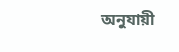অনুযায়ী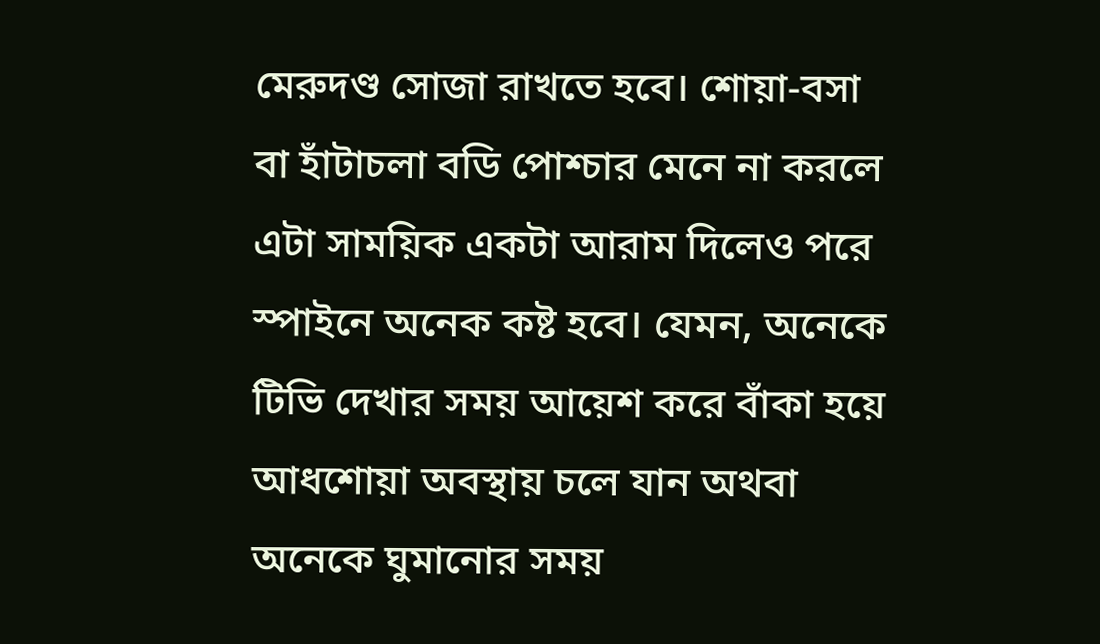মেরুদণ্ড সোজা রাখতে হবে। শোয়া-বসা বা হাঁটাচলা বডি পোশ্চার মেনে না করলে এটা সাময়িক একটা আরাম দিলেও পরে স্পাইনে অনেক কষ্ট হবে। যেমন, অনেকে টিভি দেখার সময় আয়েশ করে বাঁকা হয়ে আধশোয়া অবস্থায় চলে যান অথবা অনেকে ঘুমানোর সময়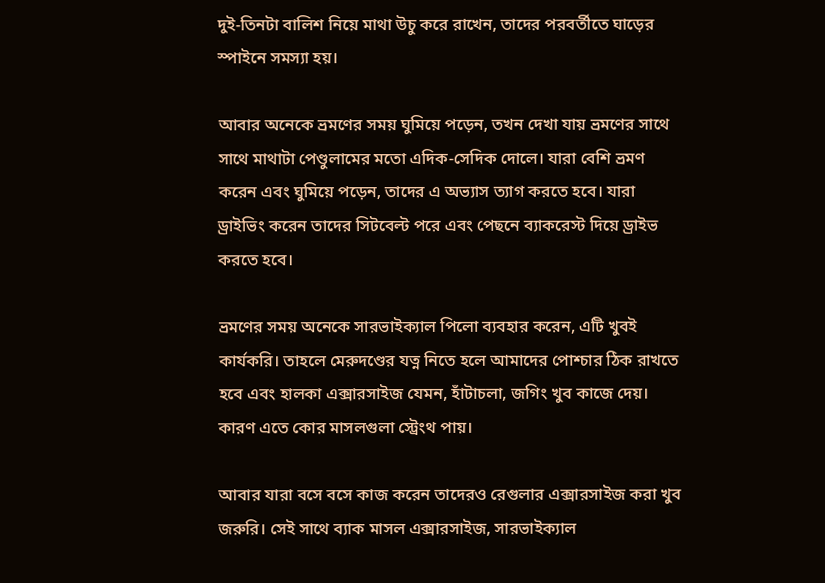দুই-তিনটা বালিশ নিয়ে মাথা উচু করে রাখেন, তাদের পরবর্তীতে ঘাড়ের স্পাইনে সমস্যা হয়।

আবার অনেকে ভ্রমণের সময় ঘুমিয়ে পড়েন, তখন দেখা যায় ভ্রমণের সাথে সাথে মাথাটা পেণ্ডুলামের মতো এদিক-সেদিক দোলে। যারা বেশি ভ্রমণ করেন এবং ঘুমিয়ে পড়েন, তাদের এ অভ্যাস ত্যাগ করতে হবে। যারা ড্রাইভিং করেন তাদের সিটবেল্ট পরে এবং পেছনে ব্যাকরেস্ট দিয়ে ড্রাইভ করতে হবে।

ভ্রমণের সময় অনেকে সারভাইক্যাল পিলো ব্যবহার করেন, এটি খুবই কার্যকরি। তাহলে মেরুদণ্ডের যত্ন নিতে হলে আমাদের পোশ্চার ঠিক রাখতে হবে এবং হালকা এক্সারসাইজ যেমন, হাঁটাচলা, জগিং খুব কাজে দেয়। কারণ এতে কোর মাসলগুলা স্ট্রেংথ পায়।

আবার যারা বসে বসে কাজ করেন তাদেরও রেগুলার এক্সারসাইজ করা খুব জরুরি। সেই সাথে ব্যাক মাসল এক্সারসাইজ, সারভাইক্যাল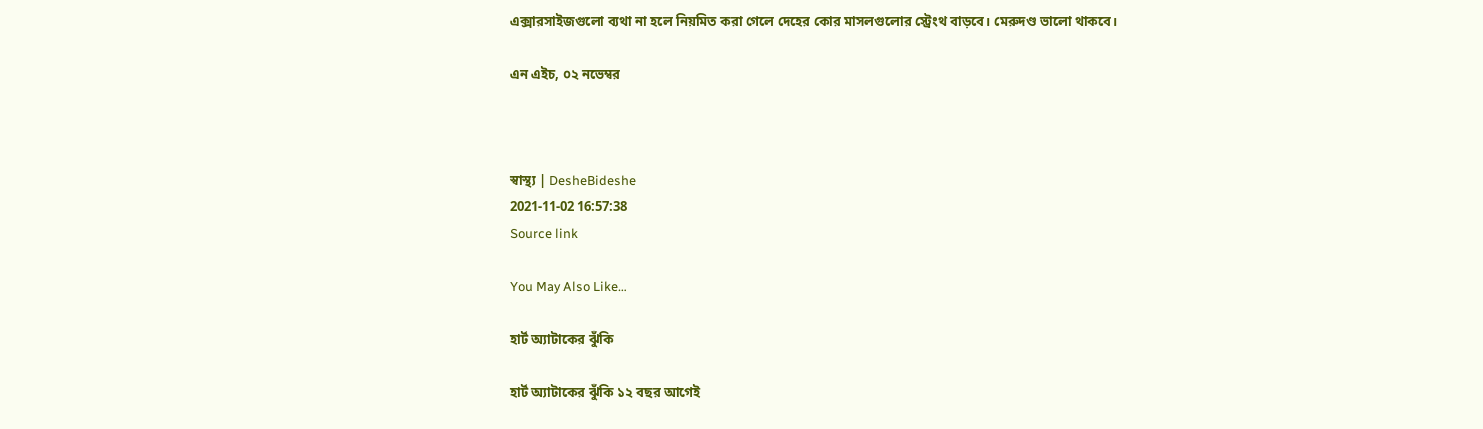এক্সারসাইজগুলো ব্যথা না হলে নিয়মিত করা গেলে দেহের কোর মাসলগুলোর স্ট্রেংথ বাড়বে। মেরুদণ্ড ভালো থাকবে।

এন এইচ, ০২ নভেম্বর



স্বাস্থ্য | DesheBideshe
2021-11-02 16:57:38
Source link

You May Also Like…

হার্ট অ্যাটাকের ঝুঁকি

হার্ট অ্যাটাকের ঝুঁকি ১২ বছর আগেই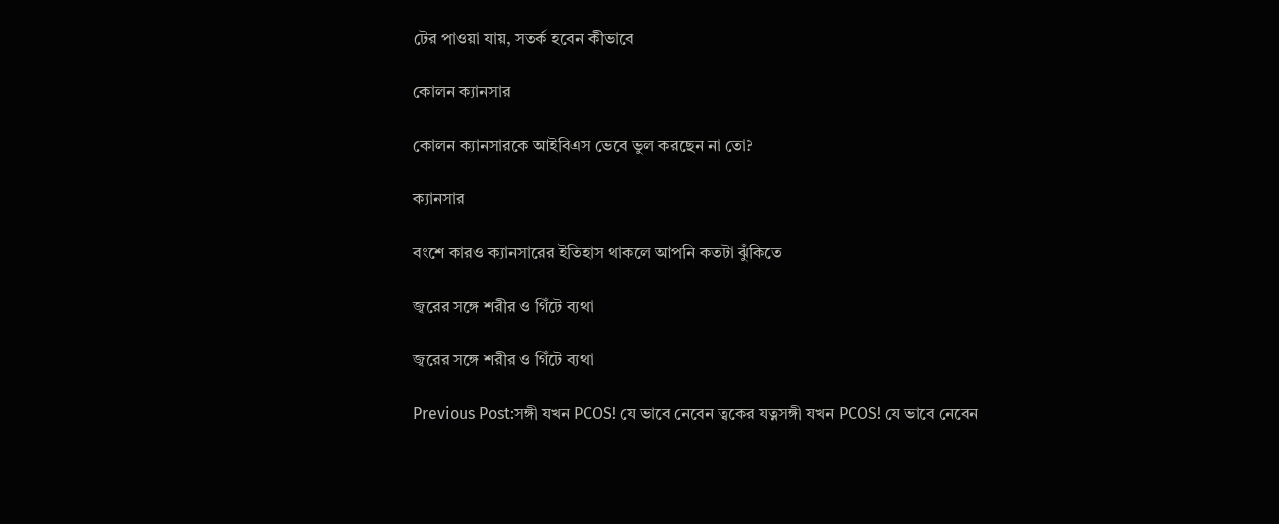টের পাওয়া যায়, সতর্ক হবেন কীভাবে

কোলন ক্যানসার

কোলন ক্যানসারকে আইবিএস ভেবে ভুল করছেন না তো?

ক্যানসার

বংশে কারও ক্যানসারের ইতিহাস থাকলে আপনি কতটা ঝুঁকিতে

জ্বরের সঙ্গে শরীর ও গিঁটে ব্যথা

জ্বরের সঙ্গে শরীর ও গিঁটে ব্যথা

Previous Post:সঙ্গী যখন PCOS! যে ভাবে নেবেন ত্বকের যত্নসঙ্গী যখন PCOS! যে ভাবে নেবেন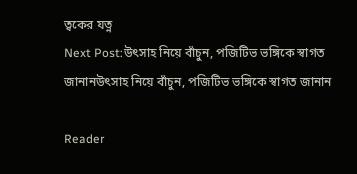ত্বকের যত্ন
Next Post:উৎসাহ নিয়ে বাঁচুন, পজিটিভ ভঙ্গিকে স্বাগত জানানউৎসাহ নিয়ে বাঁচুন, পজিটিভ ভঙ্গিকে স্বাগত জানান

Reader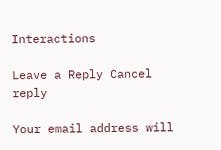Interactions

Leave a Reply Cancel reply

Your email address will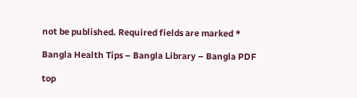not be published. Required fields are marked *

Bangla Health Tips – Bangla Library – Bangla PDF

top